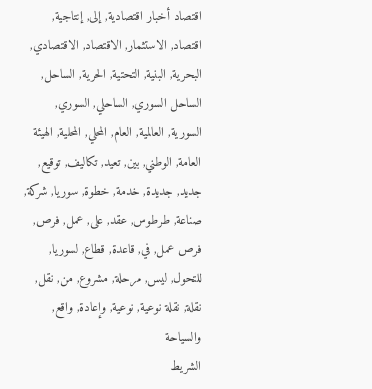اقتصاد أخبار اقتصادية, إلى, إنتاجية, اقتصاد, الاستثمار, الاقتصاد, الاقتصادي, البحرية, البنية, التحتية, الحرية, الساحل, الساحل السوري, الساحلي, السوري, السورية, العالمية, العام, المحلي, المحلية, الهيئة العامة, الوطني, بين, تعيد, تكاليف, توقيع, جديد, جديدة, خدمة, خطوة, سوريا, شركة, صناعة, طرطوس, عقد, على, عمل, فرص, فرص عمل, في, قاعدة, قطاع, لسوريا, للتحول, ليس, مرحلة, مشروع, من, نقل, نقلة, نقلة نوعية, نوعية, وإعادة, واقع, والسياحة
الشريط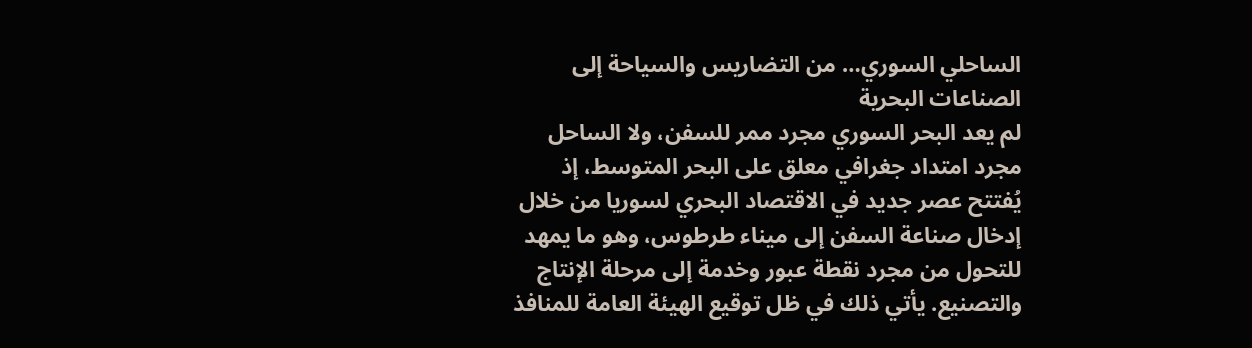الساحلي السوري… من التضاريس والسياحة إلى الصناعات البحرية
لم يعد البحر السوري مجرد ممر للسفن، ولا الساحل مجرد امتداد جغرافي معلق على البحر المتوسط، إذ يُفتتح عصر جديد في الاقتصاد البحري لسوريا من خلال إدخال صناعة السفن إلى ميناء طرطوس، وهو ما يمهد للتحول من مجرد نقطة عبور وخدمة إلى مرحلة الإنتاج والتصنيع. يأتي ذلك في ظل توقيع الهيئة العامة للمنافذ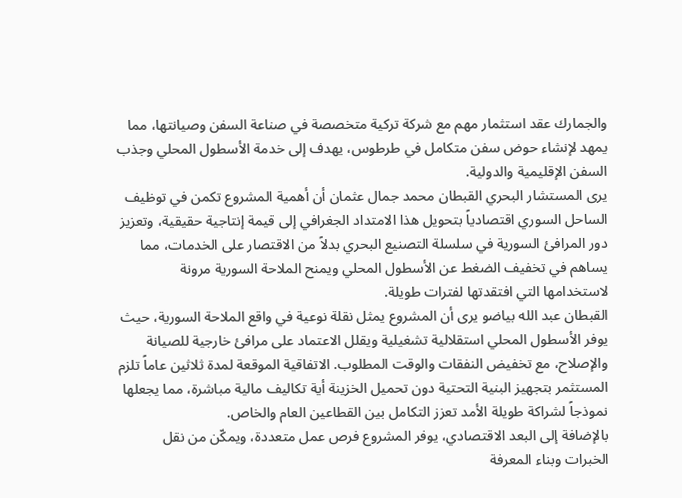والجمارك عقد استثمار مهم مع شركة تركية متخصصة في صناعة السفن وصيانتها، مما يمهد لإنشاء حوض سفن متكامل في طرطوس، يهدف إلى خدمة الأسطول المحلي وجذب السفن الإقليمية والدولية.
يرى المستشار البحري القبطان محمد جمال عثمان أن أهمية المشروع تكمن في توظيف الساحل السوري اقتصادياً بتحويل هذا الامتداد الجغرافي إلى قيمة إنتاجية حقيقية، وتعزيز دور المرافئ السورية في سلسلة التصنيع البحري بدلاً من الاقتصار على الخدمات، مما يساهم في تخفيف الضغط عن الأسطول المحلي ويمنح الملاحة السورية مرونة لاستخدامها التي افتقدتها لفترات طويلة.
القبطان عبد الله بياضو يرى أن المشروع يمثل نقلة نوعية في واقع الملاحة السورية، حيث يوفر الأسطول المحلي استقلالية تشغيلية ويقلل الاعتماد على مرافئ خارجية للصيانة والإصلاح، مع تخفيض النفقات والوقت المطلوب. الاتفاقية الموقعة لمدة ثلاثين عاماً تلزم المستثمر بتجهيز البنية التحتية دون تحميل الخزينة أية تكاليف مالية مباشرة، مما يجعلها نموذجاً لشراكة طويلة الأمد تعزز التكامل بين القطاعين العام والخاص.
بالإضافة إلى البعد الاقتصادي، يوفر المشروع فرص عمل متعددة، ويمكّن من نقل الخبرات وبناء المعرفة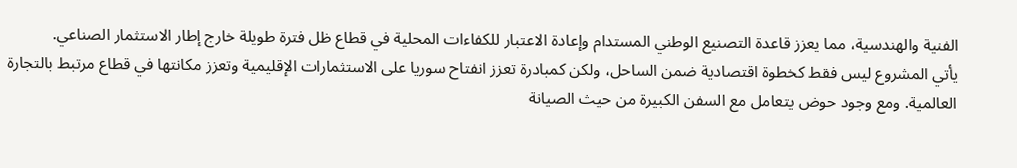الفنية والهندسية، مما يعزز قاعدة التصنيع الوطني المستدام وإعادة الاعتبار للكفاءات المحلية في قطاع ظل فترة طويلة خارج إطار الاستثمار الصناعي.
يأتي المشروع ليس فقط كخطوة اقتصادية ضمن الساحل، ولكن كمبادرة تعزز انفتاح سوريا على الاستثمارات الإقليمية وتعزز مكانتها في قطاع مرتبط بالتجارة العالمية. ومع وجود حوض يتعامل مع السفن الكبيرة من حيث الصيانة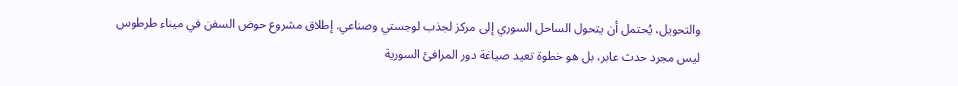والتحويل، يُحتمل أن يتحول الساحل السوري إلى مركز لجذب لوجستي وصناعي. إطلاق مشروع حوض السفن في ميناء طرطوس ليس مجرد حدث عابر، بل هو خطوة تعيد صياغة دور المرافئ السورية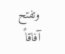وتفتح آفاقاً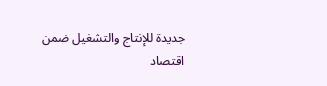جديدة للإنتاج والتشغيل ضمن اقتصاد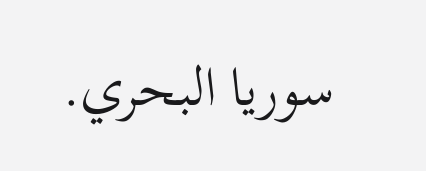سوريا البحري.